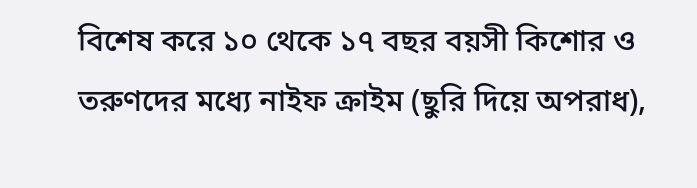বিশেষ করে ১০ থেকে ১৭ বছর বয়সী কিশোর ও তরুণদের মধ্যে নাইফ ক্রাইম (ছুরি দিয়ে অপরাধ),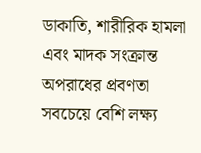ডাকাতি, শারীরিক হামলা এবং মাদক সংক্রান্ত অপরাধের প্রবণতা সবচেয়ে বেশি লক্ষ্য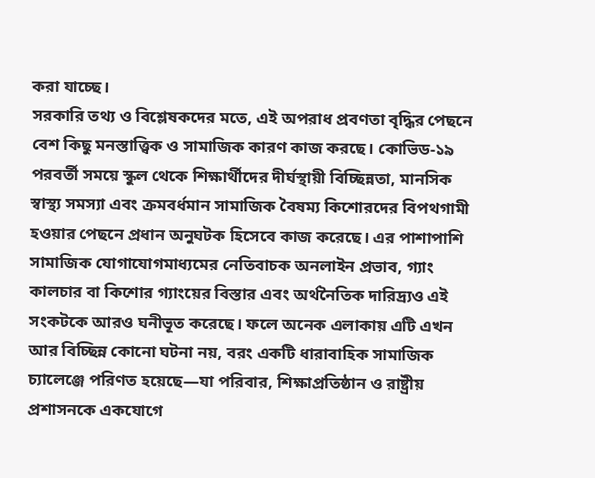করা যাচ্ছে।
সরকারি তথ্য ও বিশ্লেষকদের মতে, এই অপরাধ প্রবণতা বৃদ্ধির পেছনে বেশ কিছু মনস্তাত্ত্বিক ও সামাজিক কারণ কাজ করছে। কোভিড-১৯ পরবর্তী সময়ে স্কুল থেকে শিক্ষার্থীদের দীর্ঘস্থায়ী বিচ্ছিন্নতা, মানসিক স্বাস্থ্য সমস্যা এবং ক্রমবর্ধমান সামাজিক বৈষম্য কিশোরদের বিপথগামী হওয়ার পেছনে প্রধান অনুঘটক হিসেবে কাজ করেছে। এর পাশাপাশি সামাজিক যোগাযোগমাধ্যমের নেতিবাচক অনলাইন প্রভাব, গ্যাং কালচার বা কিশোর গ্যাংয়ের বিস্তার এবং অর্থনৈতিক দারিদ্র্যও এই সংকটকে আরও ঘনীভূত করেছে। ফলে অনেক এলাকায় এটি এখন আর বিচ্ছিন্ন কোনো ঘটনা নয়, বরং একটি ধারাবাহিক সামাজিক চ্যালেঞ্জে পরিণত হয়েছে—যা পরিবার, শিক্ষাপ্রতিষ্ঠান ও রাষ্ট্রীয় প্রশাসনকে একযোগে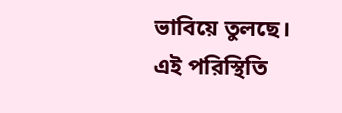ভাবিয়ে তুলছে।
এই পরিস্থিতি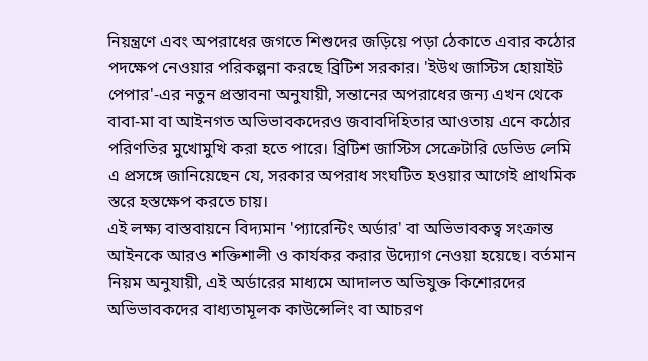নিয়ন্ত্রণে এবং অপরাধের জগতে শিশুদের জড়িয়ে পড়া ঠেকাতে এবার কঠোর পদক্ষেপ নেওয়ার পরিকল্পনা করছে ব্রিটিশ সরকার। 'ইউথ জাস্টিস হোয়াইট পেপার'-এর নতুন প্রস্তাবনা অনুযায়ী, সন্তানের অপরাধের জন্য এখন থেকে বাবা-মা বা আইনগত অভিভাবকদেরও জবাবদিহিতার আওতায় এনে কঠোর পরিণতির মুখোমুখি করা হতে পারে। ব্রিটিশ জাস্টিস সেক্রেটারি ডেভিড লেমি এ প্রসঙ্গে জানিয়েছেন যে, সরকার অপরাধ সংঘটিত হওয়ার আগেই প্রাথমিক স্তরে হস্তক্ষেপ করতে চায়।
এই লক্ষ্য বাস্তবায়নে বিদ্যমান 'প্যারেন্টিং অর্ডার' বা অভিভাবকত্ব সংক্রান্ত আইনকে আরও শক্তিশালী ও কার্যকর করার উদ্যোগ নেওয়া হয়েছে। বর্তমান নিয়ম অনুযায়ী, এই অর্ডারের মাধ্যমে আদালত অভিযুক্ত কিশোরদের অভিভাবকদের বাধ্যতামূলক কাউন্সেলিং বা আচরণ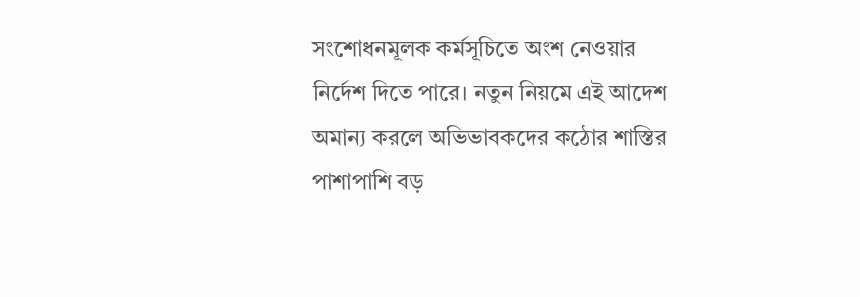সংশোধনমূলক কর্মসূচিতে অংশ নেওয়ার নির্দেশ দিতে পারে। নতুন নিয়মে এই আদেশ অমান্য করলে অভিভাবকদের কঠোর শাস্তির পাশাপাশি বড়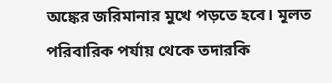অঙ্কের জরিমানার মুখে পড়তে হবে। মূলত পরিবারিক পর্যায় থেকে তদারকি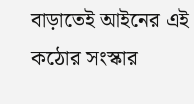বাড়াতেই আইনের এই কঠোর সংস্কার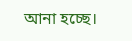আনা হচ্ছে।